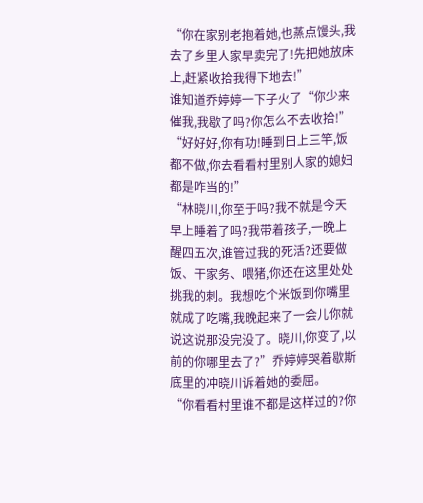“你在家别老抱着她,也蒸点馒头,我去了乡里人家早卖完了!先把她放床上,赶紧收拾我得下地去!”
谁知道乔婷婷一下子火了“你少来催我,我歇了吗?你怎么不去收拾!”
“好好好,你有功!睡到日上三竿,饭都不做,你去看看村里别人家的媳妇都是咋当的!”
“林晓川,你至于吗?我不就是今天早上睡着了吗?我带着孩子,一晚上醒四五次,谁管过我的死活?还要做饭、干家务、喂猪,你还在这里处处挑我的刺。我想吃个米饭到你嘴里就成了吃嘴,我晚起来了一会儿你就说这说那没完没了。晓川,你变了,以前的你哪里去了?”乔婷婷哭着歇斯底里的冲晓川诉着她的委屈。
“你看看村里谁不都是这样过的?你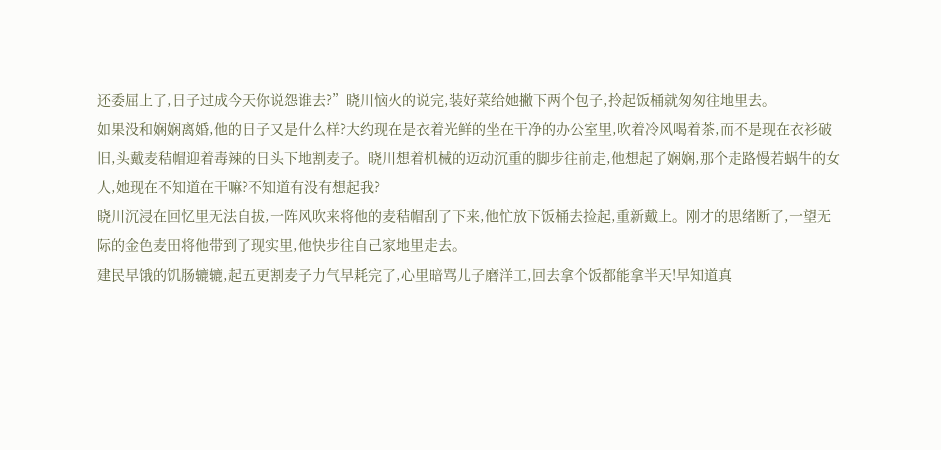还委屈上了,日子过成今天你说怨谁去?”晓川恼火的说完,装好菜给她撇下两个包子,拎起饭桶就匆匆往地里去。
如果没和娴娴离婚,他的日子又是什么样?大约现在是衣着光鲜的坐在干净的办公室里,吹着冷风喝着茶,而不是现在衣衫破旧,头戴麦秸帽迎着毒辣的日头下地割麦子。晓川想着机械的迈动沉重的脚步往前走,他想起了娴娴,那个走路慢若蜗牛的女人,她现在不知道在干嘛?不知道有没有想起我?
晓川沉浸在回忆里无法自拔,一阵风吹来将他的麦秸帽刮了下来,他忙放下饭桶去捡起,重新戴上。刚才的思绪断了,一望无际的金色麦田将他带到了现实里,他快步往自己家地里走去。
建民早饿的饥肠辘辘,起五更割麦子力气早耗完了,心里暗骂儿子磨洋工,回去拿个饭都能拿半天!早知道真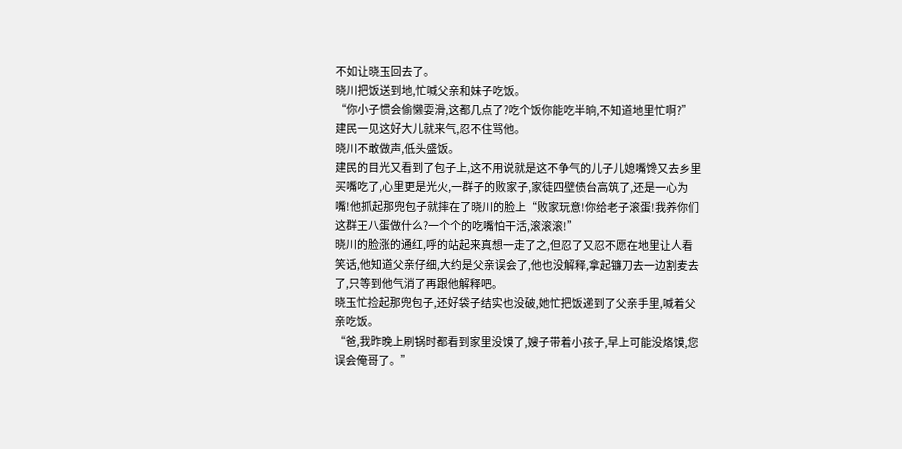不如让晓玉回去了。
晓川把饭送到地,忙喊父亲和妹子吃饭。
“你小子惯会偷懒耍滑,这都几点了?吃个饭你能吃半晌,不知道地里忙啊?”建民一见这好大儿就来气,忍不住骂他。
晓川不敢做声,低头盛饭。
建民的目光又看到了包子上,这不用说就是这不争气的儿子儿媳嘴馋又去乡里买嘴吃了,心里更是光火,一群子的败家子,家徒四壁债台高筑了,还是一心为嘴!他抓起那兜包子就摔在了晓川的脸上“败家玩意!你给老子滚蛋!我养你们这群王八蛋做什么?一个个的吃嘴怕干活,滚滚滚!”
晓川的脸涨的通红,呼的站起来真想一走了之,但忍了又忍不愿在地里让人看笑话,他知道父亲仔细,大约是父亲误会了,他也没解释,拿起镰刀去一边割麦去了,只等到他气消了再跟他解释吧。
晓玉忙捡起那兜包子,还好袋子结实也没破,她忙把饭递到了父亲手里,喊着父亲吃饭。
“爸,我昨晚上刷锅时都看到家里没馍了,嫂子带着小孩子,早上可能没烙馍,您误会俺哥了。”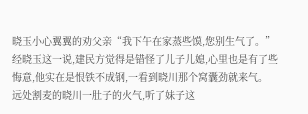晓玉小心翼翼的劝父亲“我下午在家蒸些馍,您别生气了。”
经晓玉这一说,建民方觉得是错怪了儿子儿媳,心里也是有了些悔意,他实在是恨铁不成钢,一看到晓川那个窝囊劲就来气。
远处割麦的晓川一肚子的火气,听了妹子这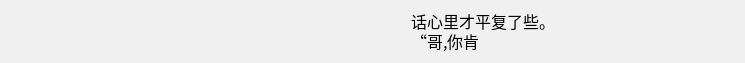话心里才平复了些。
“哥,你肯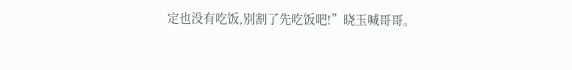定也没有吃饭,别割了先吃饭吧!”晓玉喊哥哥。